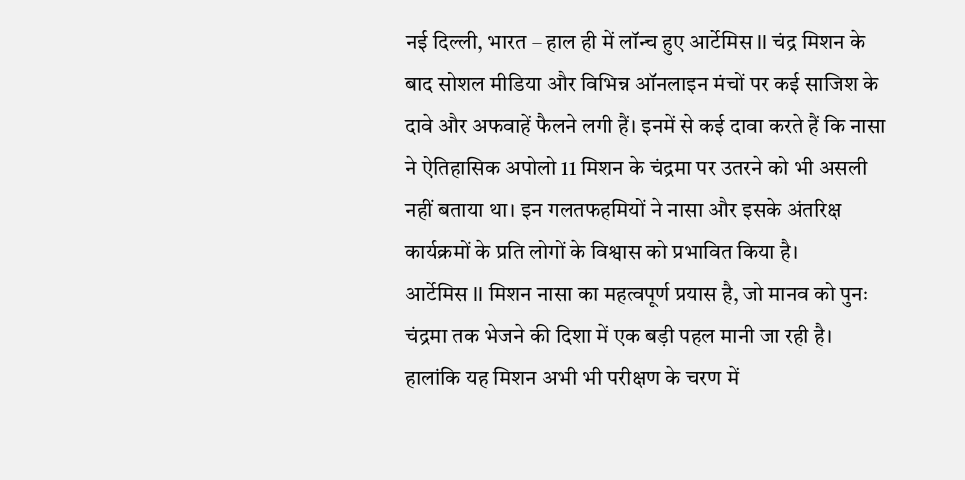नई दिल्ली, भारत – हाल ही में लॉन्च हुए आर्टेमिस II चंद्र मिशन के बाद सोशल मीडिया और विभिन्न ऑनलाइन मंचों पर कई साजिश के दावे और अफवाहें फैलने लगी हैं। इनमें से कई दावा करते हैं कि नासा ने ऐतिहासिक अपोलो 11 मिशन के चंद्रमा पर उतरने को भी असली नहीं बताया था। इन गलतफहमियों ने नासा और इसके अंतरिक्ष कार्यक्रमों के प्रति लोगों के विश्वास को प्रभावित किया है।
आर्टेमिस II मिशन नासा का महत्वपूर्ण प्रयास है, जो मानव को पुनः चंद्रमा तक भेजने की दिशा में एक बड़ी पहल मानी जा रही है। हालांकि यह मिशन अभी भी परीक्षण के चरण में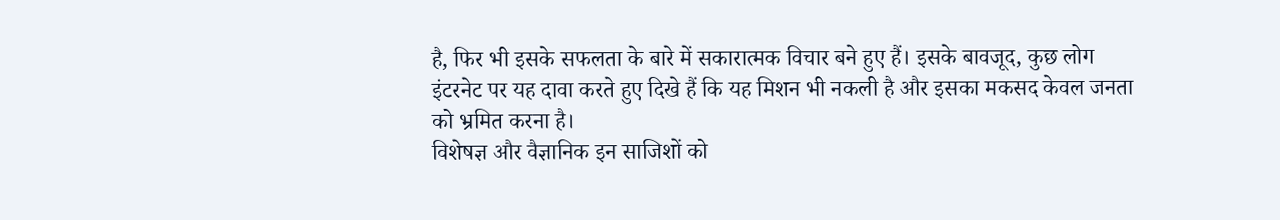है, फिर भी इसके सफलता के बारे में सकारात्मक विचार बने हुए हैं। इसके बावजूद, कुछ लोग इंटरनेट पर यह दावा करते हुए दिखे हैं कि यह मिशन भी नकली है और इसका मकसद केवल जनता को भ्रमित करना है।
विशेषज्ञ और वैज्ञानिक इन साजिशों को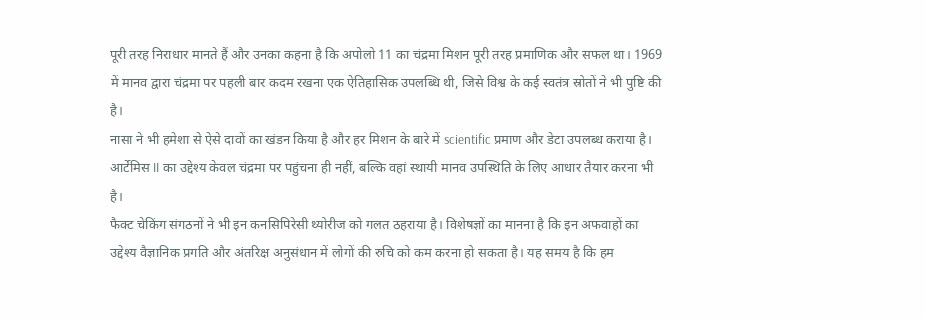पूरी तरह निराधार मानते हैं और उनका कहना है कि अपोलो 11 का चंद्रमा मिशन पूरी तरह प्रमाणिक और सफल था। 1969 में मानव द्वारा चंद्रमा पर पहली बार कदम रखना एक ऐतिहासिक उपलब्धि थी, जिसे विश्व के कई स्वतंत्र स्रोतों ने भी पुष्टि की है।
नासा ने भी हमेशा से ऐसे दावों का खंडन किया है और हर मिशन के बारे में scientific प्रमाण और डेटा उपलब्ध कराया है। आर्टेमिस II का उद्देश्य केवल चंद्रमा पर पहुंचना ही नहीं, बल्कि वहां स्थायी मानव उपस्थिति के लिए आधार तैयार करना भी है।
फैक्ट चेकिंग संगठनों ने भी इन कनसिपिरेसी थ्योरीज को गलत ठहराया है। विशेषज्ञों का मानना है कि इन अफवाहों का उद्देश्य वैज्ञानिक प्रगति और अंतरिक्ष अनुसंधान में लोगों की रुचि को कम करना हो सकता है। यह समय है कि हम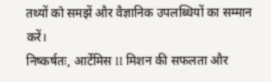तथ्यों को समझें और वैज्ञानिक उपलब्धियों का सम्मान करें।
निष्कर्षतः, आर्टेमिस II मिशन की सफलता और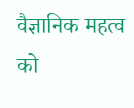वैज्ञानिक महत्व को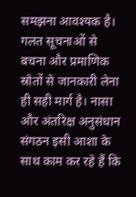समझना आवश्यक है। गलत सूचनाओं से बचना और प्रमाणिक स्रोतों से जानकारी लेना ही सही मार्ग है। नासा और अंतरिक्ष अनुसंधान संगठन इसी आशा के साथ काम कर रहे हैं कि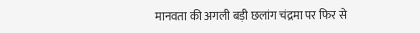मानवता की अगली बड़ी छलांग चंद्रमा पर फिर से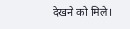देखने को मिले।